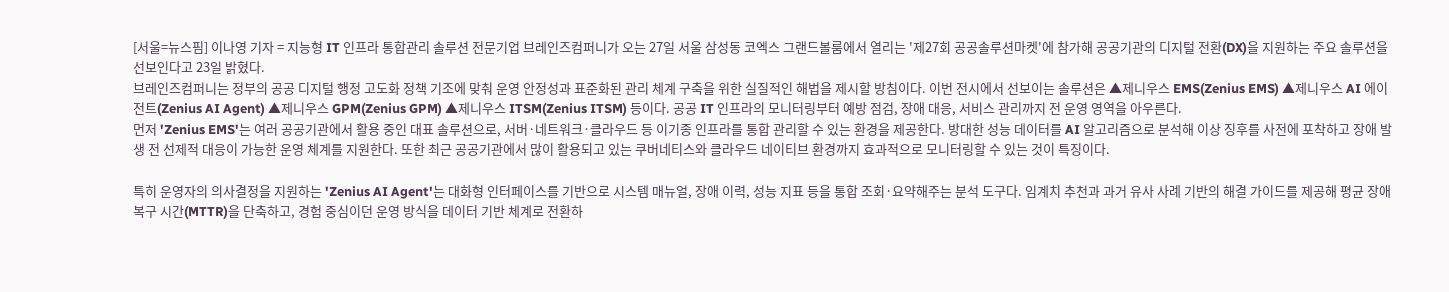[서울=뉴스핌] 이나영 기자 = 지능형 IT 인프라 통합관리 솔루션 전문기업 브레인즈컴퍼니가 오는 27일 서울 삼성동 코엑스 그랜드볼룸에서 열리는 '제27회 공공솔루션마켓'에 참가해 공공기관의 디지털 전환(DX)을 지원하는 주요 솔루션을 선보인다고 23일 밝혔다.
브레인즈컴퍼니는 정부의 공공 디지털 행정 고도화 정책 기조에 맞춰 운영 안정성과 표준화된 관리 체계 구축을 위한 실질적인 해법을 제시할 방침이다. 이번 전시에서 선보이는 솔루션은 ▲제니우스 EMS(Zenius EMS) ▲제니우스 AI 에이전트(Zenius AI Agent) ▲제니우스 GPM(Zenius GPM) ▲제니우스 ITSM(Zenius ITSM) 등이다. 공공 IT 인프라의 모니터링부터 예방 점검, 장애 대응, 서비스 관리까지 전 운영 영역을 아우른다.
먼저 'Zenius EMS'는 여러 공공기관에서 활용 중인 대표 솔루션으로, 서버·네트워크·클라우드 등 이기종 인프라를 통합 관리할 수 있는 환경을 제공한다. 방대한 성능 데이터를 AI 알고리즘으로 분석해 이상 징후를 사전에 포착하고 장애 발생 전 선제적 대응이 가능한 운영 체계를 지원한다. 또한 최근 공공기관에서 많이 활용되고 있는 쿠버네티스와 클라우드 네이티브 환경까지 효과적으로 모니터링할 수 있는 것이 특징이다.

특히 운영자의 의사결정을 지원하는 'Zenius AI Agent'는 대화형 인터페이스를 기반으로 시스템 매뉴얼, 장애 이력, 성능 지표 등을 통합 조회·요약해주는 분석 도구다. 임계치 추천과 과거 유사 사례 기반의 해결 가이드를 제공해 평균 장애 복구 시간(MTTR)을 단축하고, 경험 중심이던 운영 방식을 데이터 기반 체계로 전환하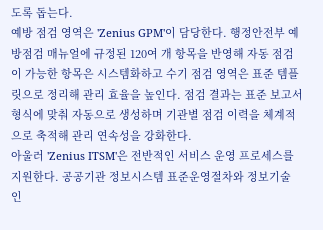도록 돕는다.
예방 점검 영역은 'Zenius GPM'이 담당한다. 행정안전부 예방점검 매뉴얼에 규정된 120여 개 항목을 반영해 자동 점검이 가능한 항목은 시스템화하고 수기 점검 영역은 표준 템플릿으로 정리해 관리 효율을 높인다. 점검 결과는 표준 보고서 형식에 맞춰 자동으로 생성하며 기관별 점검 이력을 체계적으로 축적해 관리 연속성을 강화한다.
아울러 'Zenius ITSM'은 전반적인 서비스 운영 프로세스를 지원한다. 공공기관 정보시스템 표준운영절차와 정보기술 인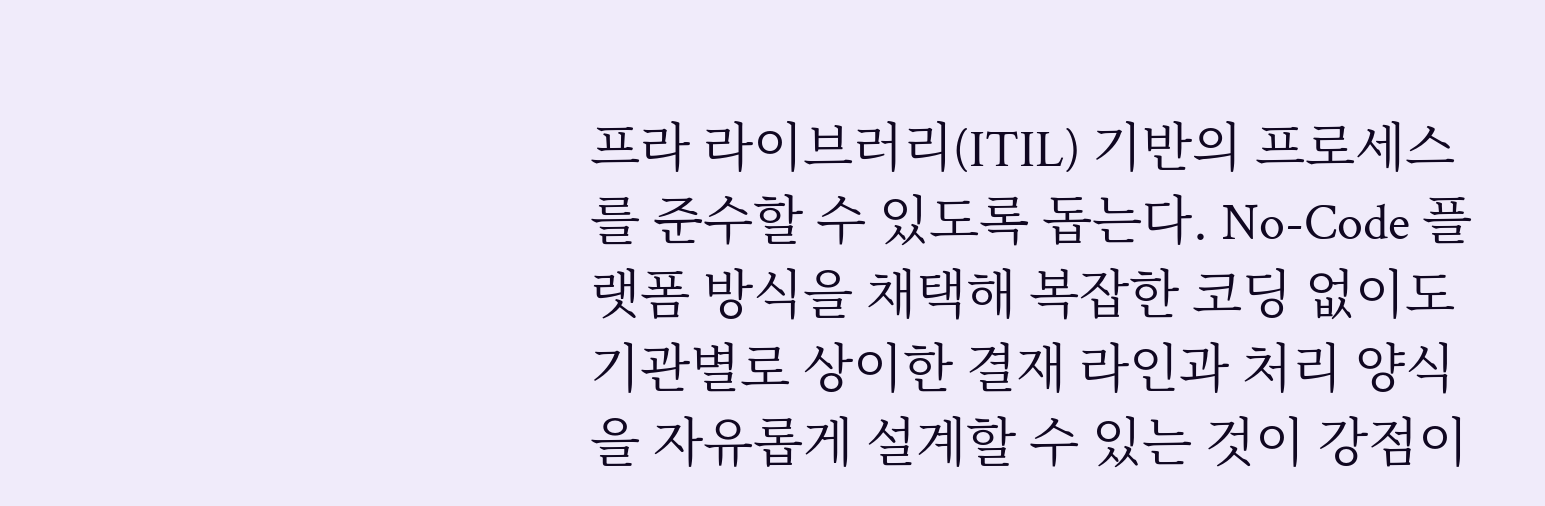프라 라이브러리(ITIL) 기반의 프로세스를 준수할 수 있도록 돕는다. No-Code 플랫폼 방식을 채택해 복잡한 코딩 없이도 기관별로 상이한 결재 라인과 처리 양식을 자유롭게 설계할 수 있는 것이 강점이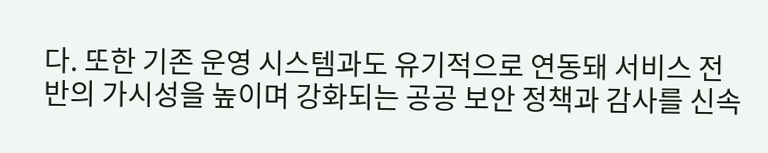다. 또한 기존 운영 시스템과도 유기적으로 연동돼 서비스 전반의 가시성을 높이며 강화되는 공공 보안 정책과 감사를 신속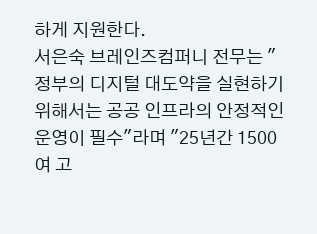하게 지원한다.
서은숙 브레인즈컴퍼니 전무는 "정부의 디지털 대도약을 실현하기 위해서는 공공 인프라의 안정적인 운영이 필수"라며 "25년간 1500여 고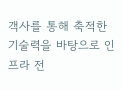객사를 통해 축적한 기술력을 바탕으로 인프라 전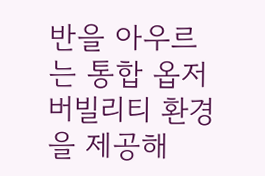반을 아우르는 통합 옵저버빌리티 환경을 제공해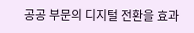공공 부문의 디지털 전환을 효과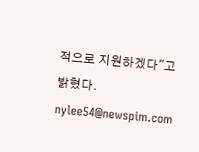적으로 지원하겠다"고 밝혔다.
nylee54@newspim.com